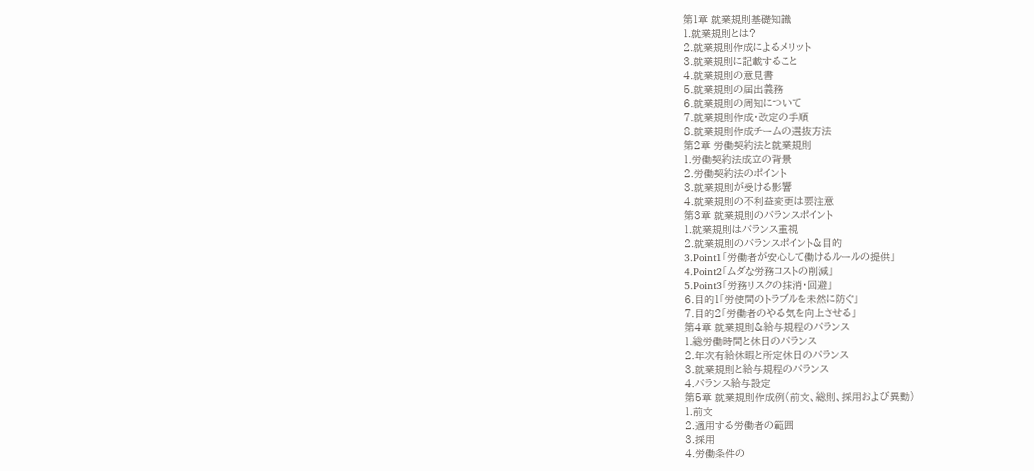第1章 就業規則基礎知識
1.就業規則とは?
2.就業規則作成によるメリット
3.就業規則に記載すること
4.就業規則の意見書
5.就業規則の届出義務
6.就業規則の周知について
7.就業規則作成・改定の手順
8.就業規則作成チームの選抜方法
第2章 労働契約法と就業規則
1.労働契約法成立の背景
2.労働契約法のポイント
3.就業規則が受ける影響
4.就業規則の不利益変更は要注意
第3章 就業規則のバランスポイント
1.就業規則はバランス重視
2.就業規則のバランスポイント&目的
3.Point1「労働者が安心して働けるルールの提供」
4.Point2「ムダな労務コストの削減」
5.Point3「労務リスクの抹消・回避」
6.目的1「労使間のトラブルを未然に防ぐ」
7.目的2「労働者のやる気を向上させる」
第4章 就業規則&給与規程のバランス
1.総労働時間と休日のバランス
2.年次有給休暇と所定休日のバランス
3.就業規則と給与規程のバランス
4.バランス給与設定
第5章 就業規則作成例(前文、総則、採用および異動)
1.前文
2.適用する労働者の範囲
3.採用
4.労働条件の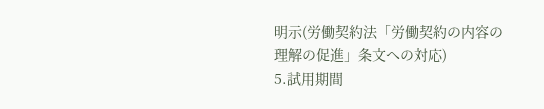明示(労働契約法「労働契約の内容の理解の促進」条文への対応)
5.試用期間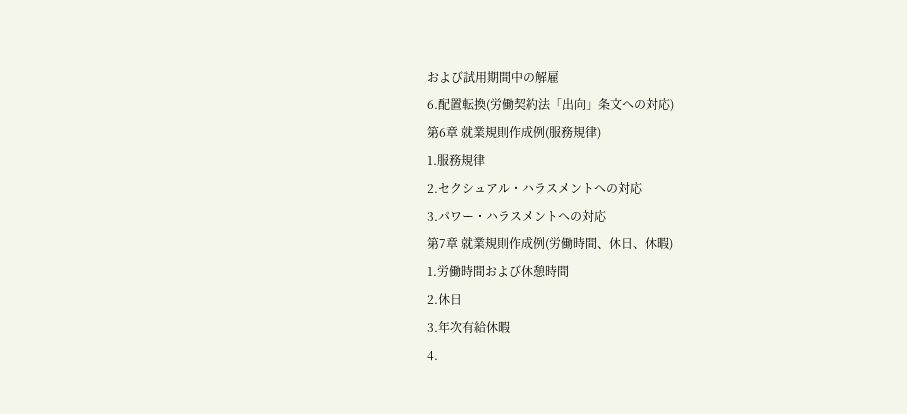および試用期間中の解雇
6.配置転換(労働契約法「出向」条文への対応)
第6章 就業規則作成例(服務規律)
1.服務規律
2.セクシュアル・ハラスメントへの対応
3.パワー・ハラスメントへの対応
第7章 就業規則作成例(労働時間、休日、休暇)
1.労働時間および休憩時間
2.休日
3.年次有給休暇
4.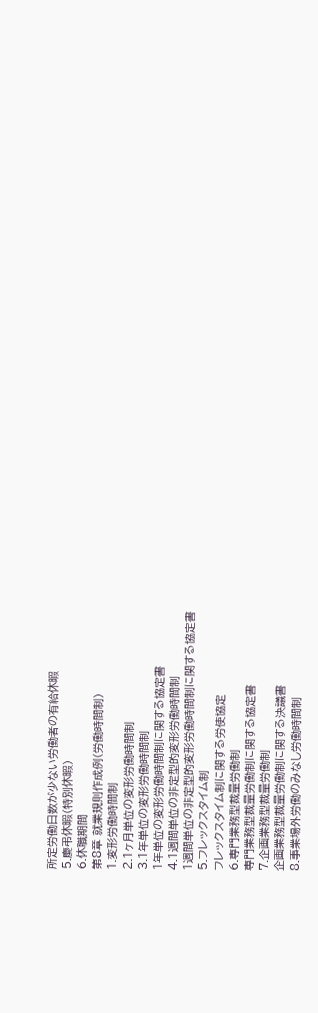所定労働日数が少ない労働者の有給休暇
5.慶弔休暇(特別休暇)
6.休職期間
第8章 就業規則作成例(労働時間制)
1.変形労働時間制
2.1ヶ月単位の変形労働時間制
3.1年単位の変形労働時間制
1年単位の変形労働時間制に関する協定書
4.1週間単位の非定型的変形労働時間制
1週間単位の非定型的変形労働時間制に関する協定書
5.フレックスタイム制
フレックスタイム制に関する労使協定
6.専門業務型裁量労働制
専門業務型裁量労働制に関する協定書
7.企画業務型裁量労働制
企画業務型裁量労働制に関する決議書
8.事業場外労働のみなし労働時間制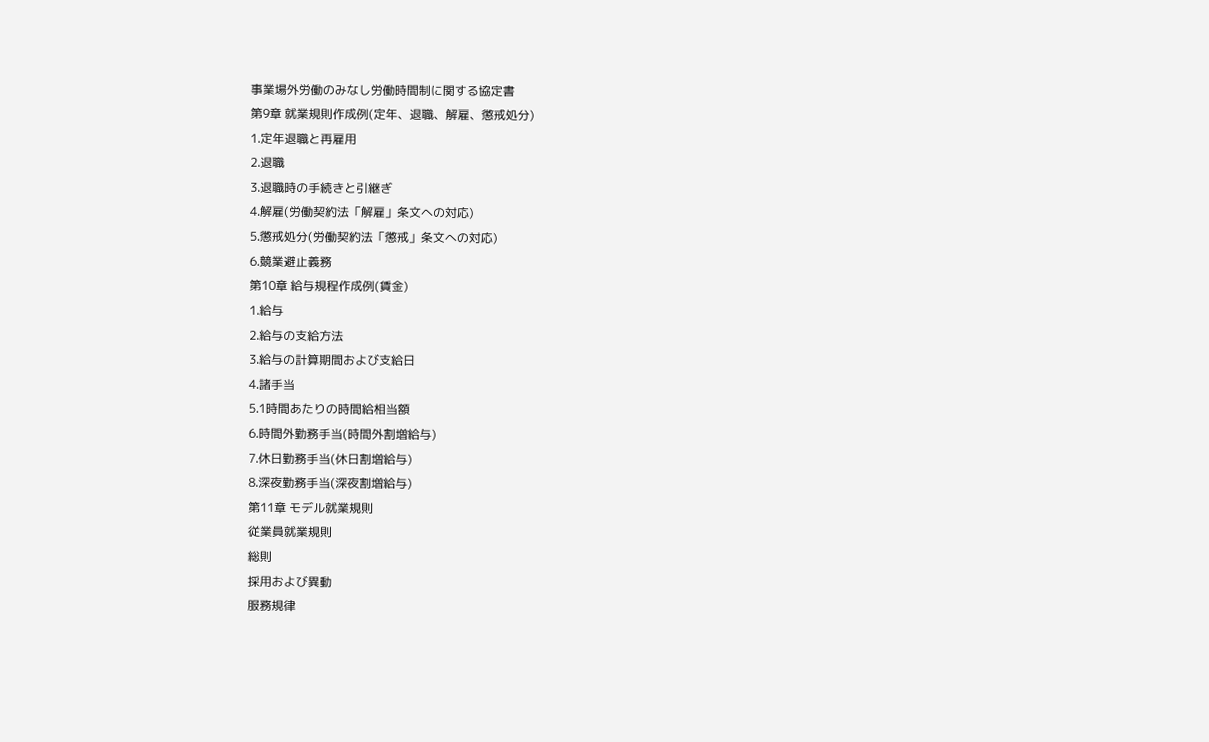事業場外労働のみなし労働時間制に関する協定書
第9章 就業規則作成例(定年、退職、解雇、懲戒処分)
1.定年退職と再雇用
2.退職
3.退職時の手続きと引継ぎ
4.解雇(労働契約法「解雇」条文への対応)
5.懲戒処分(労働契約法「懲戒」条文への対応)
6.競業避止義務
第10章 給与規程作成例(賃金)
1.給与
2.給与の支給方法
3.給与の計算期間および支給日
4.諸手当
5.1時間あたりの時間給相当額
6.時間外勤務手当(時間外割増給与)
7.休日勤務手当(休日割増給与)
8.深夜勤務手当(深夜割増給与)
第11章 モデル就業規則
従業員就業規則
総則
採用および異動
服務規律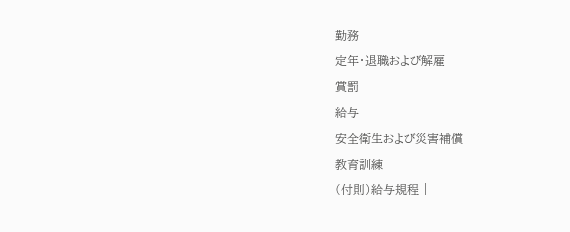勤務
定年・退職および解雇
賞罰
給与
安全衛生および災害補償
教育訓練
(付則)給与規程 |